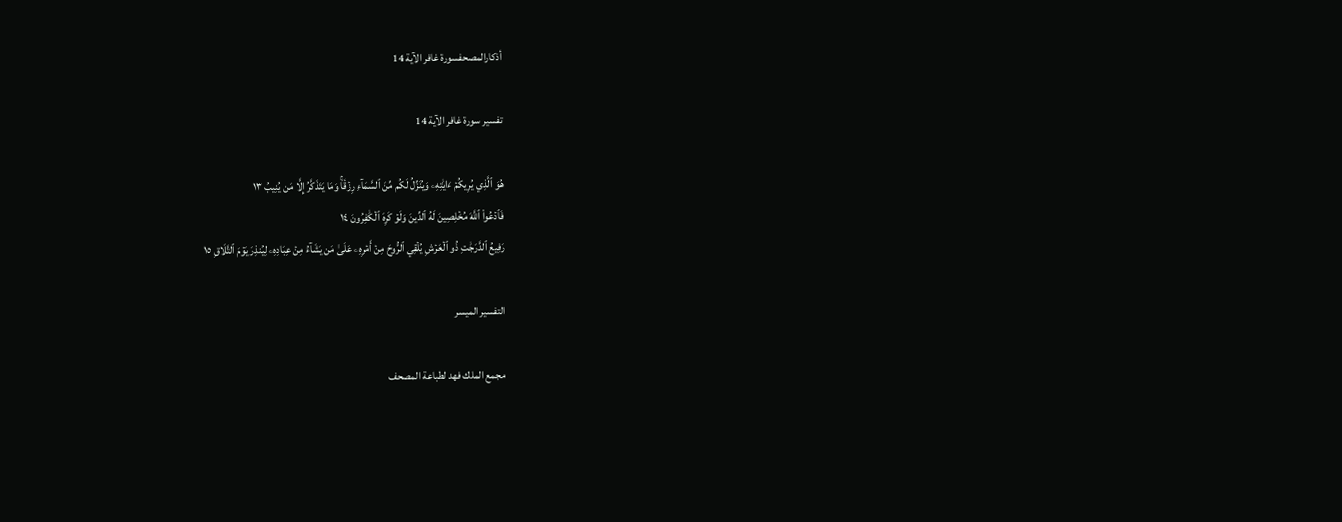أذكارالمصحفسورة غافر الآية 14

تفسير سورة غافر الآية 14

هُوَ ٱلَّذِي يُرِيكُمۡ ءَايَٰتِهِۦ وَيُنَزِّلُ لَكُم مِّنَ ٱلسَّمَآءِ رِزۡقٗاۚ وَمَا يَتَذَكَّرُ إِلَّا مَن يُنِيبُ ١٣
فَٱدۡعُواْ ٱللَّهَ مُخۡلِصِينَ لَهُ ٱلدِّينَ وَلَوۡ كَرِهَ ٱلۡكَٰفِرُونَ ١٤
رَفِيعُ ٱلدَّرَجَٰتِ ذُو ٱلۡعَرۡشِ يُلۡقِي ٱلرُّوحَ مِنۡ أَمۡرِهِۦ عَلَىٰ مَن يَشَآءُ مِنۡ عِبَادِهِۦ لِيُنذِرَ يَوۡمَ ٱلتَّلَاقِ ١٥

التفسير الميسر

مجمع الملك فهد لطباعة المصحف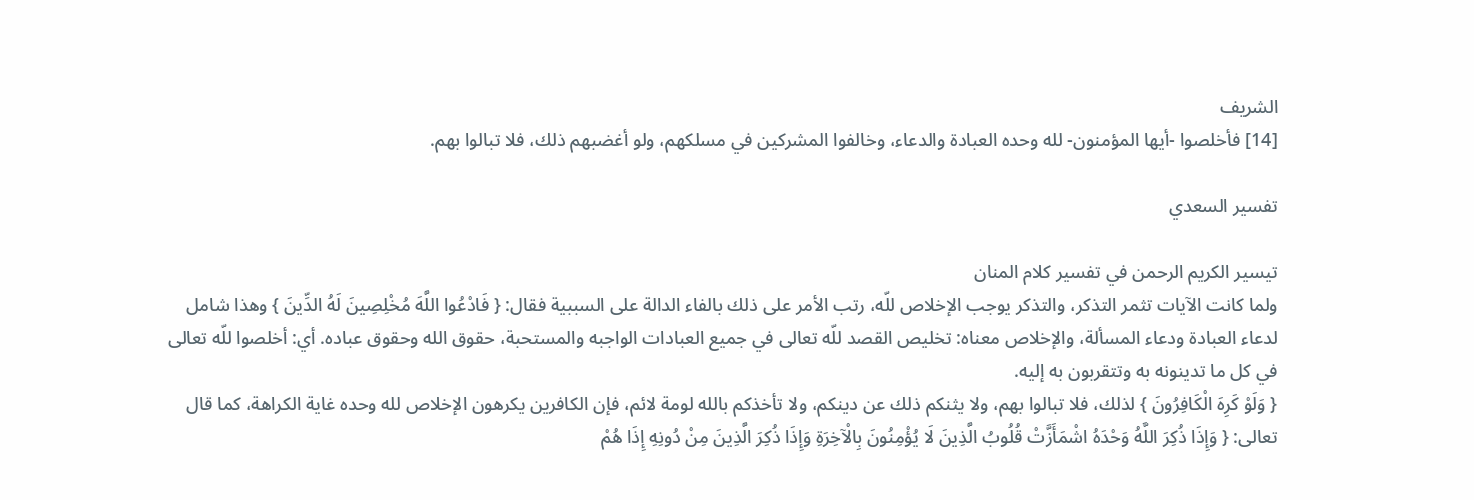الشريف
[14] فأخلصوا -أيها المؤمنون- لله وحده العبادة والدعاء، وخالفوا المشركين في مسلكهم، ولو أغضبهم ذلك، فلا تبالوا بهم.

تفسير السعدي

تيسير الكريم الرحمن في تفسير كلام المنان
ولما كانت الآيات تثمر التذكر، والتذكر يوجب الإخلاص للّه، رتب الأمر على ذلك بالفاء الدالة على السببية فقال: { فَادْعُوا اللَّهَ مُخْلِصِينَ لَهُ الدِّينَ } وهذا شامل لدعاء العبادة ودعاء المسألة، والإخلاص معناه: تخليص القصد للّه تعالى في جميع العبادات الواجبه والمستحبة، حقوق الله وحقوق عباده. أي: أخلصوا للّه تعالى في كل ما تدينونه به وتتقربون به إليه.
{ وَلَوْ كَرِهَ الْكَافِرُونَ } لذلك، فلا تبالوا بهم، ولا يثنكم ذلك عن دينكم، ولا تأخذكم بالله لومة لائم، فإن الكافرين يكرهون الإخلاص لله وحده غاية الكراهة، كما قال تعالى: { وَإِذَا ذُكِرَ اللَّهُ وَحْدَهُ اشْمَأَزَّتْ قُلُوبُ الَّذِينَ لَا يُؤْمِنُونَ بِالْآخِرَةِ وَإِذَا ذُكِرَ الَّذِينَ مِنْ دُونِهِ إِذَا هُمْ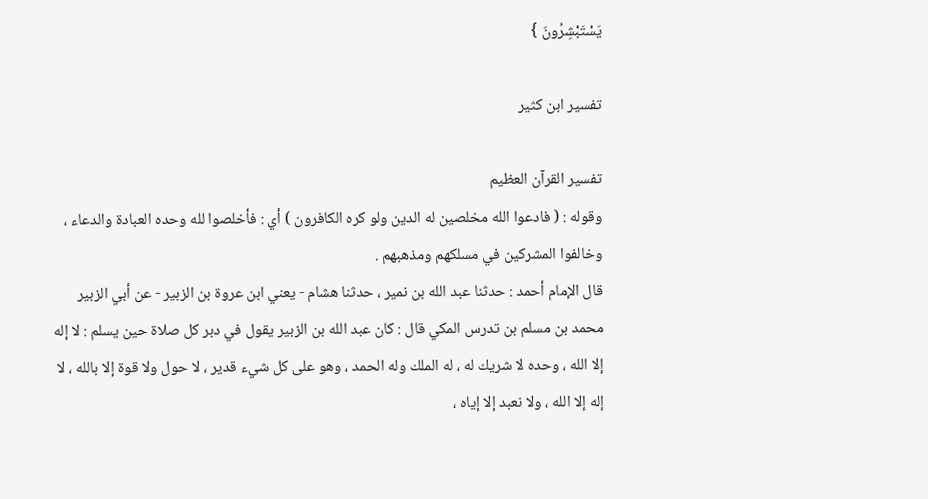يَسْتَبْشِرُونَ }

تفسير ابن كثير

تفسير القرآن العظيم
وقوله : ( فادعوا الله مخلصين له الدين ولو كره الكافرون ) أي : فأخلصوا لله وحده العبادة والدعاء ، وخالفوا المشركين في مسلكهم ومذهبهم .
قال الإمام أحمد : حدثنا عبد الله بن نمير ، حدثنا هشام - يعني ابن عروة بن الزبير - عن أبي الزبير محمد بن مسلم بن تدرس المكي قال : كان عبد الله بن الزبير يقول في دبر كل صلاة حين يسلم : لا إله إلا الله ، وحده لا شريك له ، له الملك وله الحمد ، وهو على كل شيء قدير ، لا حول ولا قوة إلا بالله ، لا إله إلا الله ، ولا نعبد إلا إياه ،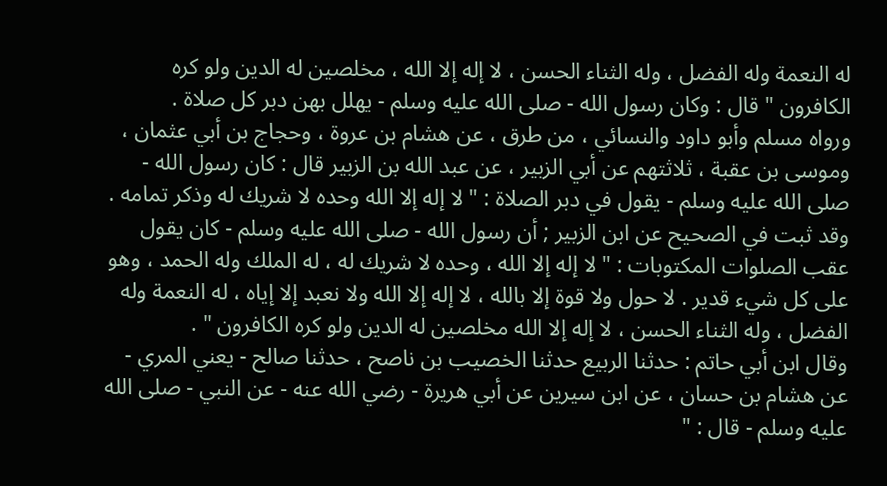له النعمة وله الفضل ، وله الثناء الحسن ، لا إله إلا الله ، مخلصين له الدين ولو كره الكافرون " قال : وكان رسول الله - صلى الله عليه وسلم - يهلل بهن دبر كل صلاة .
ورواه مسلم وأبو داود والنسائي ، من طرق ، عن هشام بن عروة ، وحجاج بن أبي عثمان ، وموسى بن عقبة ، ثلاثتهم عن أبي الزبير ، عن عبد الله بن الزبير قال : كان رسول الله - صلى الله عليه وسلم - يقول في دبر الصلاة : " لا إله إلا الله وحده لا شريك له وذكر تمامه .
وقد ثبت في الصحيح عن ابن الزبير ; أن رسول الله - صلى الله عليه وسلم - كان يقول عقب الصلوات المكتوبات : " لا إله إلا الله ، وحده لا شريك له ، له الملك وله الحمد ، وهو على كل شيء قدير . لا حول ولا قوة إلا بالله ، لا إله إلا الله ولا نعبد إلا إياه ، له النعمة وله الفضل ، وله الثناء الحسن ، لا إله إلا الله مخلصين له الدين ولو كره الكافرون " .
وقال ابن أبي حاتم : حدثنا الربيع حدثنا الخصيب بن ناصح ، حدثنا صالح - يعني المري - عن هشام بن حسان ، عن ابن سيرين عن أبي هريرة - رضي الله عنه - عن النبي - صلى الله عليه وسلم - قال : "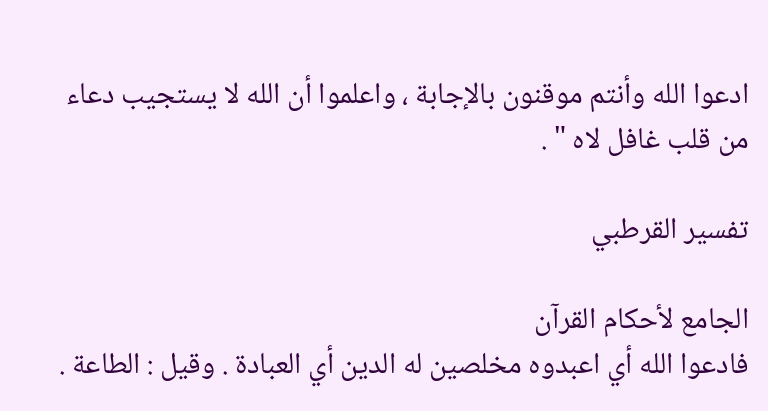ادعوا الله وأنتم موقنون بالإجابة ، واعلموا أن الله لا يستجيب دعاء من قلب غافل لاه " .

تفسير القرطبي

الجامع لأحكام القرآن
فادعوا الله أي اعبدوه مخلصين له الدين أي العبادة . وقيل : الطاعة .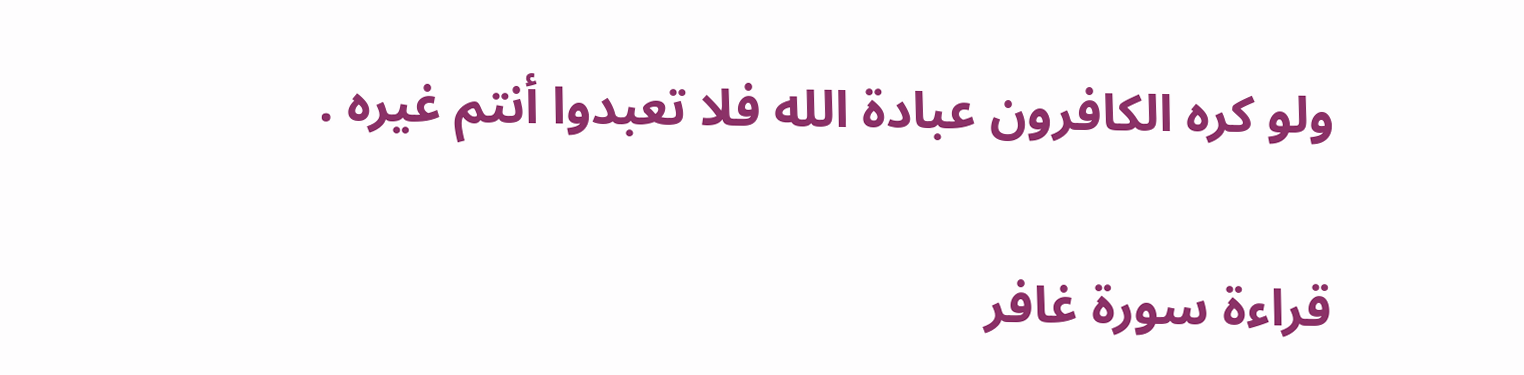ولو كره الكافرون عبادة الله فلا تعبدوا أنتم غيره .

قراءة سورة غافر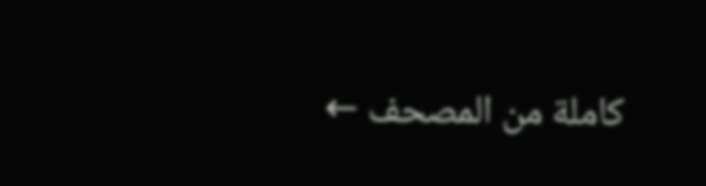كاملة من المصحف ←